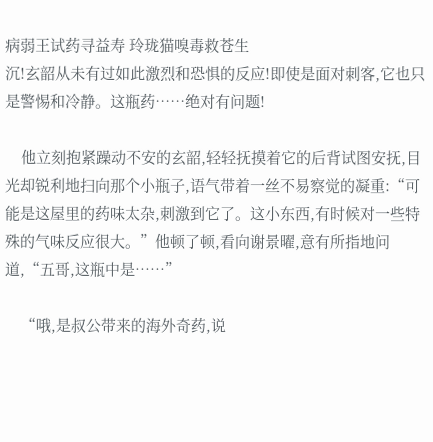病弱王试药寻益寿 玲珑猫嗅毒救苍生
沉!玄韶从未有过如此激烈和恐惧的反应!即使是面对刺客,它也只是警惕和冷静。这瓶药……绝对有问题!

    他立刻抱紧躁动不安的玄韶,轻轻抚摸着它的后背试图安抚,目光却锐利地扫向那个小瓶子,语气带着一丝不易察觉的凝重:“可能是这屋里的药味太杂,刺激到它了。这小东西,有时候对一些特殊的气味反应很大。”他顿了顿,看向谢景曜,意有所指地问道,“五哥,这瓶中是……”

    “哦,是叔公带来的海外奇药,说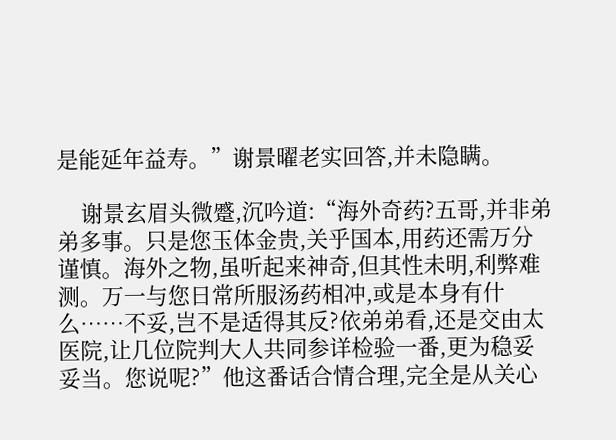是能延年益寿。”谢景曜老实回答,并未隐瞒。

    谢景玄眉头微蹙,沉吟道:“海外奇药?五哥,并非弟弟多事。只是您玉体金贵,关乎国本,用药还需万分谨慎。海外之物,虽听起来神奇,但其性未明,利弊难测。万一与您日常所服汤药相冲,或是本身有什么……不妥,岂不是适得其反?依弟弟看,还是交由太医院,让几位院判大人共同参详检验一番,更为稳妥妥当。您说呢?”他这番话合情合理,完全是从关心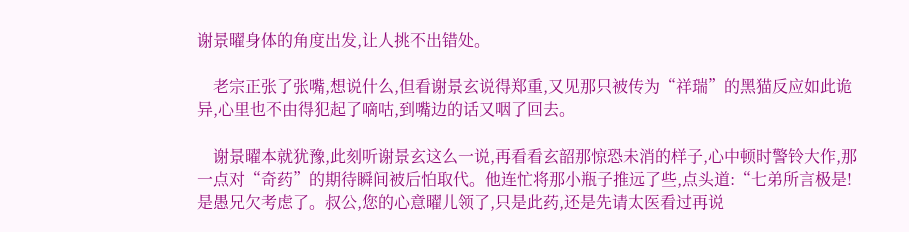谢景曜身体的角度出发,让人挑不出错处。

    老宗正张了张嘴,想说什么,但看谢景玄说得郑重,又见那只被传为“祥瑞”的黑猫反应如此诡异,心里也不由得犯起了嘀咕,到嘴边的话又咽了回去。

    谢景曜本就犹豫,此刻听谢景玄这么一说,再看看玄韶那惊恐未消的样子,心中顿时警铃大作,那一点对“奇药”的期待瞬间被后怕取代。他连忙将那小瓶子推远了些,点头道:“七弟所言极是!是愚兄欠考虑了。叔公,您的心意曜儿领了,只是此药,还是先请太医看过再说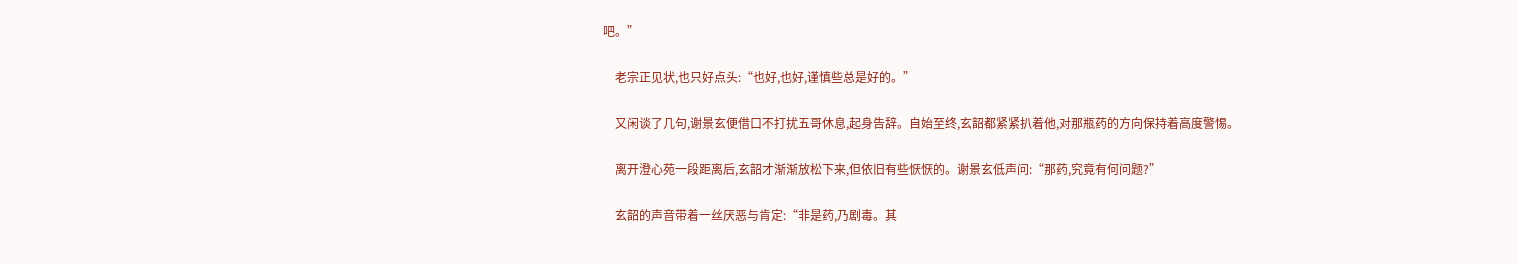吧。”

    老宗正见状,也只好点头:“也好,也好,谨慎些总是好的。”

    又闲谈了几句,谢景玄便借口不打扰五哥休息,起身告辞。自始至终,玄韶都紧紧扒着他,对那瓶药的方向保持着高度警惕。

    离开澄心苑一段距离后,玄韶才渐渐放松下来,但依旧有些恹恹的。谢景玄低声问:“那药,究竟有何问题?”

    玄韶的声音带着一丝厌恶与肯定:“非是药,乃剧毒。其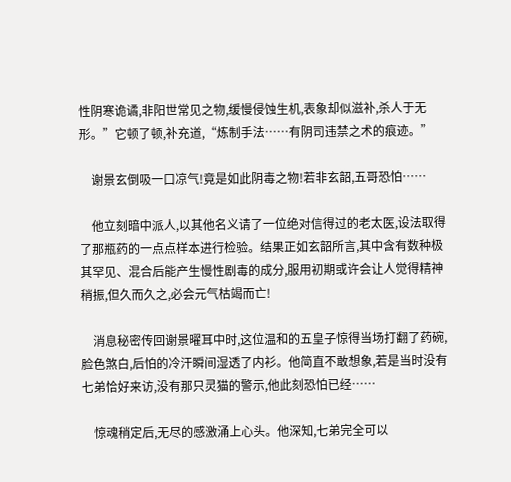性阴寒诡谲,非阳世常见之物,缓慢侵蚀生机,表象却似滋补,杀人于无形。”它顿了顿,补充道,“炼制手法……有阴司违禁之术的痕迹。”

    谢景玄倒吸一口凉气!竟是如此阴毒之物!若非玄韶,五哥恐怕……

    他立刻暗中派人,以其他名义请了一位绝对信得过的老太医,设法取得了那瓶药的一点点样本进行检验。结果正如玄韶所言,其中含有数种极其罕见、混合后能产生慢性剧毒的成分,服用初期或许会让人觉得精神稍振,但久而久之,必会元气枯竭而亡!

    消息秘密传回谢景曜耳中时,这位温和的五皇子惊得当场打翻了药碗,脸色煞白,后怕的冷汗瞬间湿透了内衫。他简直不敢想象,若是当时没有七弟恰好来访,没有那只灵猫的警示,他此刻恐怕已经……

    惊魂稍定后,无尽的感激涌上心头。他深知,七弟完全可以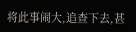将此事闹大,追查下去,甚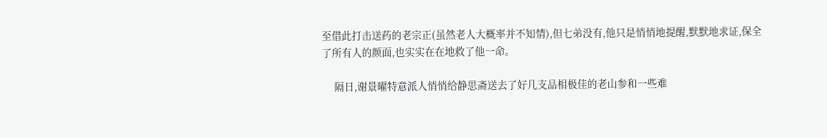至借此打击送药的老宗正(虽然老人大概率并不知情),但七弟没有,他只是悄悄地提醒,默默地求证,保全了所有人的颜面,也实实在在地救了他一命。

    隔日,谢景曜特意派人悄悄给静思斋送去了好几支品相极佳的老山参和一些难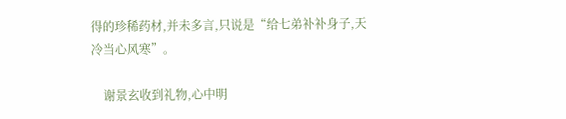得的珍稀药材,并未多言,只说是“给七弟补补身子,天冷当心风寒”。

    谢景玄收到礼物,心中明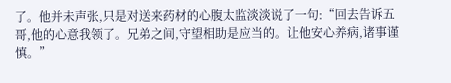了。他并未声张,只是对送来药材的心腹太监淡淡说了一句:“回去告诉五哥,他的心意我领了。兄弟之间,守望相助是应当的。让他安心养病,诸事谨慎。”